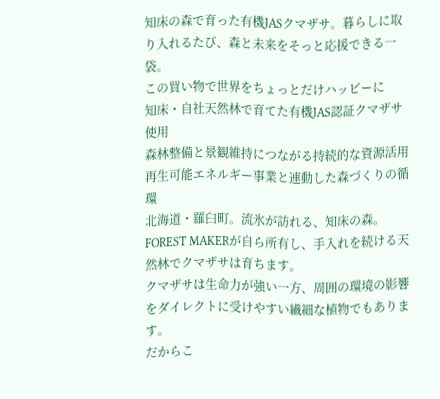知床の森で育った有機JASクマザサ。暮らしに取り入れるたび、森と未来をそっと応援できる一袋。
この買い物で世界をちょっとだけハッピーに
知床・自社天然林で育てた有機JAS認証クマザサ使用
森林整備と景観維持につながる持続的な資源活用
再生可能エネルギー事業と連動した森づくりの循環
北海道・羅臼町。流氷が訪れる、知床の森。
FOREST MAKERが自ら所有し、手入れを続ける天然林でクマザサは育ちます。
クマザサは生命力が強い一方、周囲の環境の影響をダイレクトに受けやすい繊細な植物でもあります。
だからこ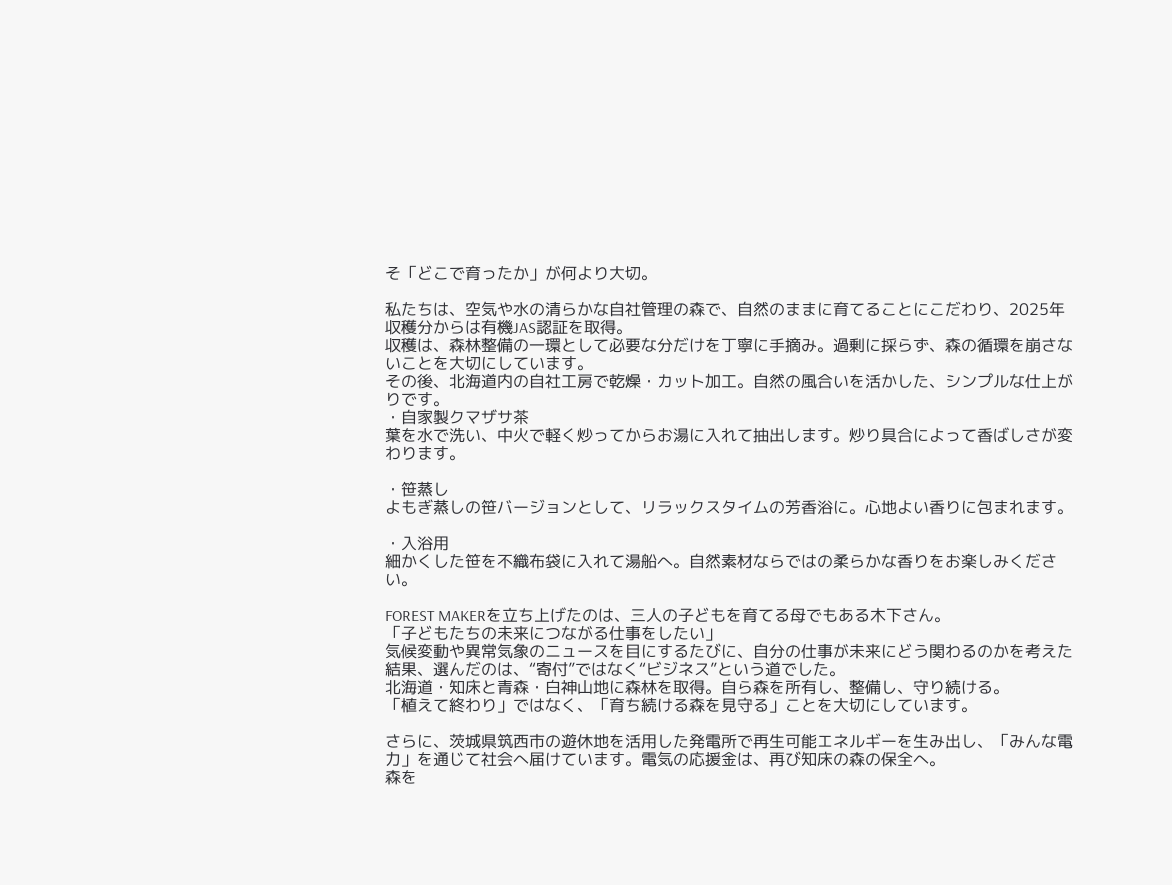そ「どこで育ったか」が何より大切。

私たちは、空気や水の清らかな自社管理の森で、自然のままに育てることにこだわり、2025年収穫分からは有機JAS認証を取得。
収穫は、森林整備の一環として必要な分だけを丁寧に手摘み。過剰に採らず、森の循環を崩さないことを大切にしています。
その後、北海道内の自社工房で乾燥・カット加工。自然の風合いを活かした、シンプルな仕上がりです。
・自家製クマザサ茶
葉を水で洗い、中火で軽く炒ってからお湯に入れて抽出します。炒り具合によって香ばしさが変わります。

・笹蒸し
よもぎ蒸しの笹バージョンとして、リラックスタイムの芳香浴に。心地よい香りに包まれます。

・入浴用
細かくした笹を不織布袋に入れて湯船へ。自然素材ならではの柔らかな香りをお楽しみください。

FOREST MAKERを立ち上げたのは、三人の子どもを育てる母でもある木下さん。
「子どもたちの未来につながる仕事をしたい」
気候変動や異常気象のニュースを目にするたびに、自分の仕事が未来にどう関わるのかを考えた結果、選んだのは、“寄付”ではなく“ビジネス”という道でした。
北海道・知床と青森・白神山地に森林を取得。自ら森を所有し、整備し、守り続ける。
「植えて終わり」ではなく、「育ち続ける森を見守る」ことを大切にしています。

さらに、茨城県筑西市の遊休地を活用した発電所で再生可能エネルギーを生み出し、「みんな電力」を通じて社会へ届けています。電気の応援金は、再び知床の森の保全へ。
森を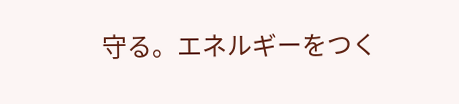守る。エネルギーをつく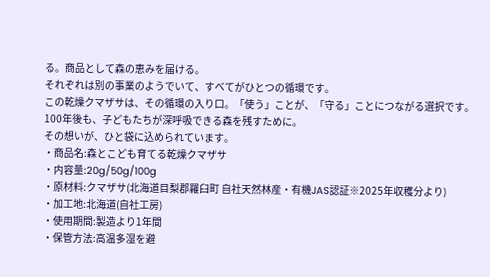る。商品として森の恵みを届ける。
それぞれは別の事業のようでいて、すべてがひとつの循環です。
この乾燥クマザサは、その循環の入り口。「使う」ことが、「守る」ことにつながる選択です。
100年後も、子どもたちが深呼吸できる森を残すために。
その想いが、ひと袋に込められています。
・商品名:森とこども育てる乾燥クマザサ
・内容量:20g/50g/100g
・原材料:クマザサ(北海道目梨郡羅臼町 自社天然林産・有機JAS認証※2025年収穫分より)
・加工地:北海道(自社工房)
・使用期間:製造より1年間
・保管方法:高温多湿を避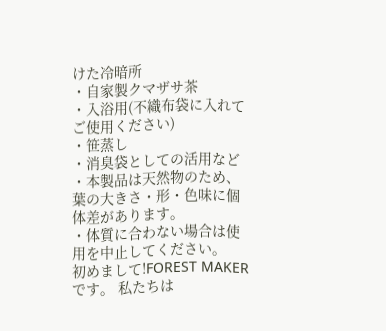けた冷暗所
・自家製クマザサ茶
・入浴用(不織布袋に入れてご使用ください)
・笹蒸し
・消臭袋としての活用など
・本製品は天然物のため、葉の大きさ・形・色味に個体差があります。
・体質に合わない場合は使用を中止してください。
初めまして!FOREST MAKERです。 私たちは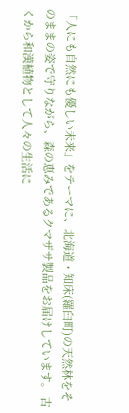「人にも自然にも優しい未来」をテーマに、北海道・知床(羅臼町)の天然林をそのままの姿で守りながら、森の恵みであるクマザサ製品をお届けしています。 古くから和漢植物として人々の生活に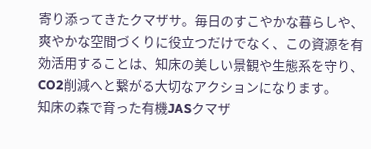寄り添ってきたクマザサ。毎日のすこやかな暮らしや、爽やかな空間づくりに役立つだけでなく、この資源を有効活用することは、知床の美しい景観や生態系を守り、CO2削減へと繋がる大切なアクションになります。
知床の森で育った有機JASクマザ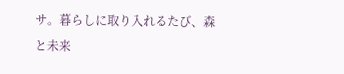サ。暮らしに取り入れるたび、森と未来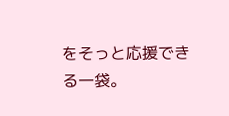をそっと応援できる一袋。